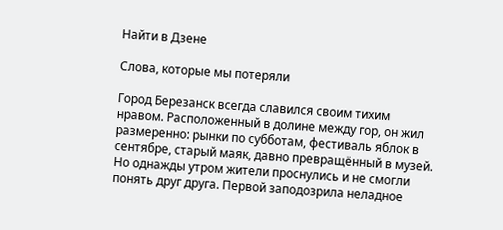Найти в Дзене

Слова, которые мы потеряли

Город Березанск всегда славился своим тихим нравом. Расположенный в долине между гор, он жил размеренно: рынки по субботам, фестиваль яблок в сентябре, старый маяк, давно превращённый в музей. Но однажды утром жители проснулись и не смогли понять друг друга. Первой заподозрила неладное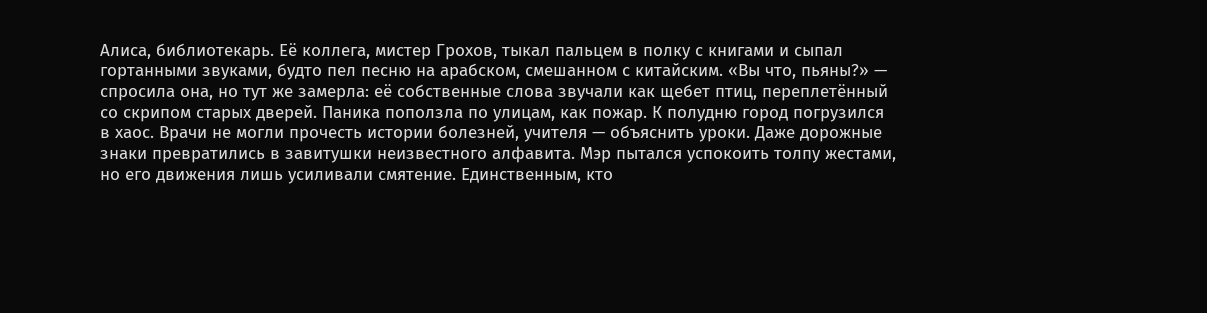Алиса, библиотекарь. Её коллега, мистер Грохов, тыкал пальцем в полку с книгами и сыпал гортанными звуками, будто пел песню на арабском, смешанном с китайским. «Вы что, пьяны?» — спросила она, но тут же замерла: её собственные слова звучали как щебет птиц, переплетённый со скрипом старых дверей. Паника поползла по улицам, как пожар. К полудню город погрузился в хаос. Врачи не могли прочесть истории болезней, учителя — объяснить уроки. Даже дорожные знаки превратились в завитушки неизвестного алфавита. Мэр пытался успокоить толпу жестами, но его движения лишь усиливали смятение. Единственным, кто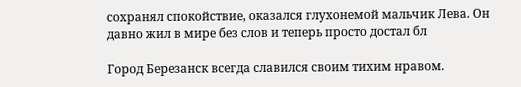сохранял спокойствие, оказался глухонемой мальчик Лева. Он давно жил в мире без слов и теперь просто достал бл

Город Березанск всегда славился своим тихим нравом.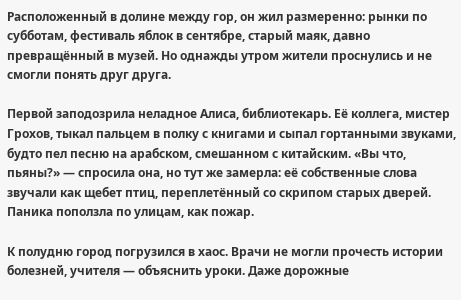Расположенный в долине между гор, он жил размеренно: рынки по субботам, фестиваль яблок в сентябре, старый маяк, давно превращённый в музей. Но однажды утром жители проснулись и не смогли понять друг друга.

Первой заподозрила неладное Алиса, библиотекарь. Её коллега, мистер Грохов, тыкал пальцем в полку с книгами и сыпал гортанными звуками, будто пел песню на арабском, смешанном с китайским. «Вы что, пьяны?» — спросила она, но тут же замерла: её собственные слова звучали как щебет птиц, переплетённый со скрипом старых дверей. Паника поползла по улицам, как пожар.

К полудню город погрузился в хаос. Врачи не могли прочесть истории болезней, учителя — объяснить уроки. Даже дорожные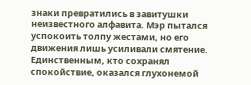знаки превратились в завитушки неизвестного алфавита. Мэр пытался успокоить толпу жестами, но его движения лишь усиливали смятение. Единственным, кто сохранял спокойствие, оказался глухонемой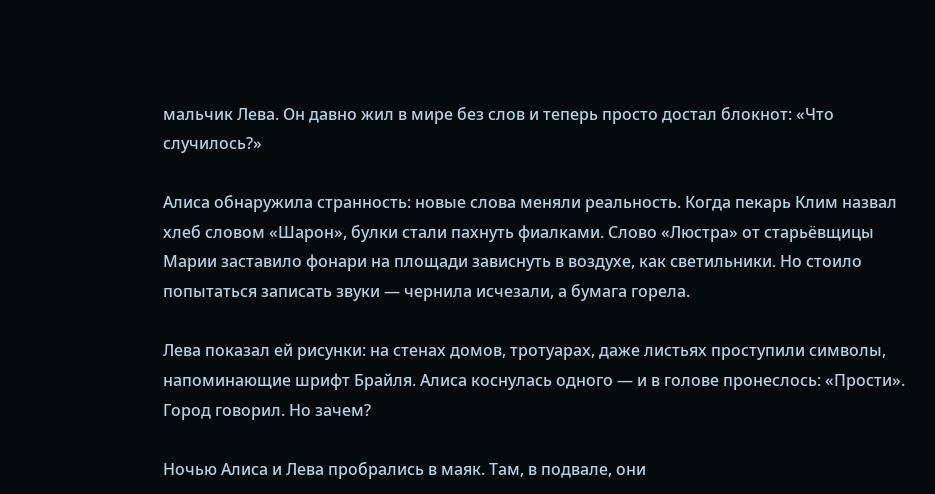мальчик Лева. Он давно жил в мире без слов и теперь просто достал блокнот: «Что случилось?»

Алиса обнаружила странность: новые слова меняли реальность. Когда пекарь Клим назвал хлеб словом «Шарон», булки стали пахнуть фиалками. Слово «Люстра» от старьёвщицы Марии заставило фонари на площади зависнуть в воздухе, как светильники. Но стоило попытаться записать звуки — чернила исчезали, а бумага горела.

Лева показал ей рисунки: на стенах домов, тротуарах, даже листьях проступили символы, напоминающие шрифт Брайля. Алиса коснулась одного — и в голове пронеслось: «Прости». Город говорил. Но зачем?

Ночью Алиса и Лева пробрались в маяк. Там, в подвале, они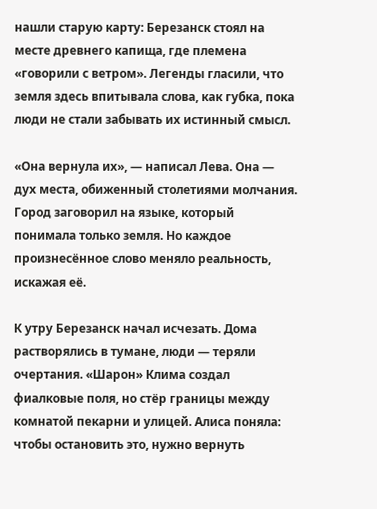нашли старую карту: Березанск стоял на месте древнего капища, где племена «говорили с ветром». Легенды гласили, что земля здесь впитывала слова, как губка, пока люди не стали забывать их истинный смысл.

«Она вернула их», — написал Лева. Она — дух места, обиженный столетиями молчания. Город заговорил на языке, который понимала только земля. Но каждое произнесённое слово меняло реальность, искажая её.

К утру Березанск начал исчезать. Дома растворялись в тумане, люди — теряли очертания. «Шарон» Клима создал фиалковые поля, но стёр границы между комнатой пекарни и улицей. Алиса поняла: чтобы остановить это, нужно вернуть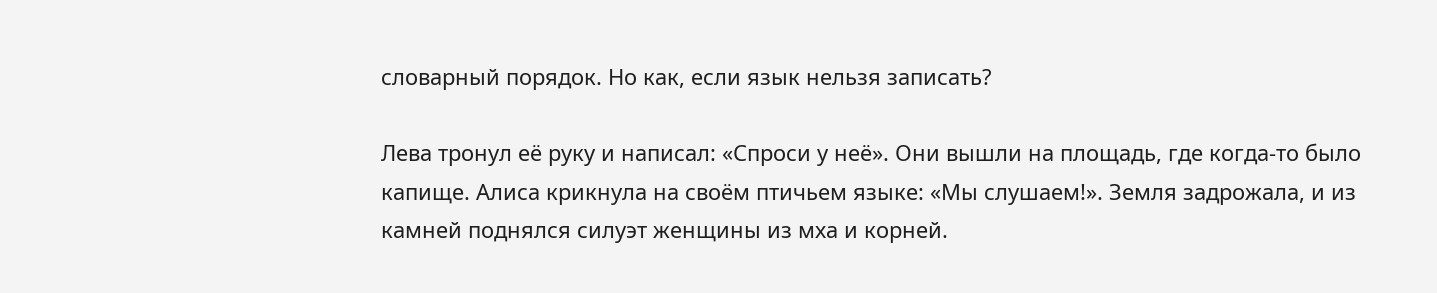словарный порядок. Но как, если язык нельзя записать?

Лева тронул её руку и написал: «Спроси у неё». Они вышли на площадь, где когда-то было капище. Алиса крикнула на своём птичьем языке: «Мы слушаем!». Земля задрожала, и из камней поднялся силуэт женщины из мха и корней.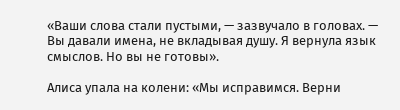«Ваши слова стали пустыми, — зазвучало в головах. — Вы давали имена, не вкладывая душу. Я вернула язык смыслов. Но вы не готовы».

Алиса упала на колени: «Мы исправимся. Верни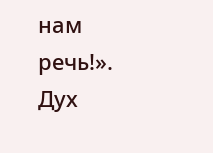нам речь!». Дух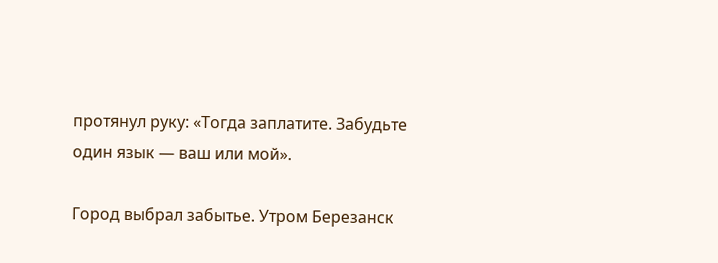протянул руку: «Тогда заплатите. Забудьте один язык — ваш или мой».

Город выбрал забытье. Утром Березанск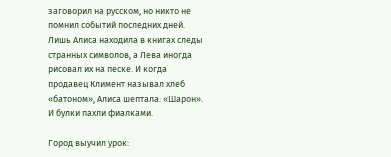заговорил на русском, но никто не помнил событий последних дней. Лишь Алиса находила в книгах следы странных символов, а Лева иногда рисовал их на песке. И когда продавец Климент называл хлеб «батоном», Алиса шептала: «Шарон». И булки пахли фиалками.

Город выучил урок: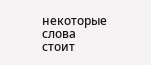некоторые слова стоит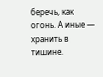беречь, как огонь. А иные — хранить в тишине.